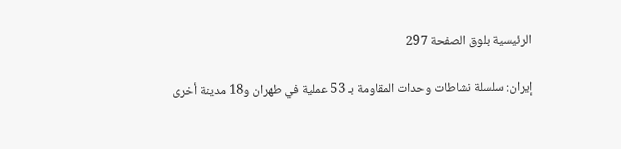الرئيسية بلوق الصفحة 297

إیران: سلسلة نشاطات وحدات المقاومة بـ 53 عملیة في طهران و18 مدینة أخرى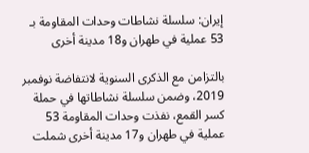إیران: سلسلة نشاطات وحدات المقاومة بـ 53 عملیة في طهران و18 مدینة أخرى

بالتزامن مع الذکری السنویة لانتفاضة نوفمبر 2019، وضمن سلسلة نشاطاتها في حملة كسر القمع، نفذت وحدات المقاومة 53 عملية في طهران و17 مدينة أخرى شملت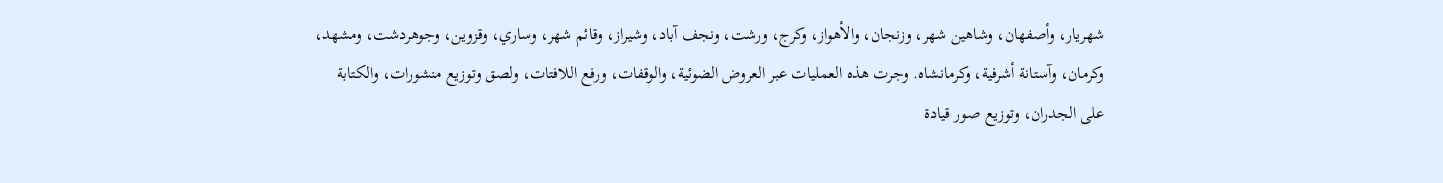شهريار، وأصفهان، وشاهين شهر، وزنجان، والأهواز، وكرج، ورشت، ونجف آباد، وشيراز، وقائم شهر، وساري، وقزوين، وجوهردشت، ومشهد، وكرمان، وآستانة أشرفية، وكرمانشاه. وجرت هذه العملیات عبر العروض الضوئية، والوقفات، ورفع اللافتات، ولصق وتوزیع منشورات، والكتابة على الجدران، وتوزيع صور قيادة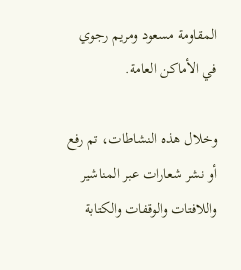المقاومة مسعود ومريم رجوي في الأماكن العامة.

وخلال هذه النشاطات، تم رفع أو نشر شعارات عبر المناشير واللافتات والوقفات والكتابة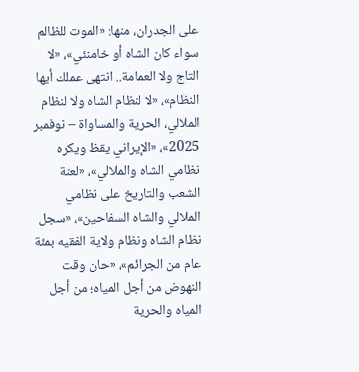على الجدران، منها: «الموت للظالم سواء كان الشاه أو خامنئي»، «لا التاج ولا العمامة.. انتهى عملك أیها النظام»، «لا لنظام الشاه ولا لنظام الملالي، الحرية والمساواة – نوفمبر 2025»، «الإيراني يقظ ويكره نظامي الشاه والملالي»، «لعنة الشعب والتاريخ على نظامي الملالي والشاه السفاحين»، «سجل نظام الشاه ونظام ولاية الفقيه بمئة عام من الجرائم»، «حان وقت النهوض من أجل المياه؛ من أجل المياه والحرية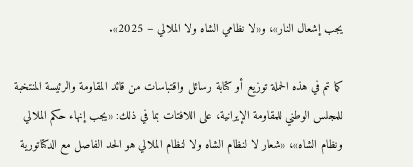يجب إشعال النار»، و«لا نظامي الشاه ولا الملالي – 2025».

كما تم في هذه الحملة توزيع أو كتابة رسائل واقتباسات من قائد المقاومة والرئیسة‌ المنتخبة‌ للمجلس الوطني للمقاومة الإیرانیة، على اللافتات بما في ذلك: «يجب إنهاء حكم الملالي ونظام الشاه»، «شعار لا لنظام الشاه ولا لنظام الملالي هو الحد الفاصل مع الدكتاتورية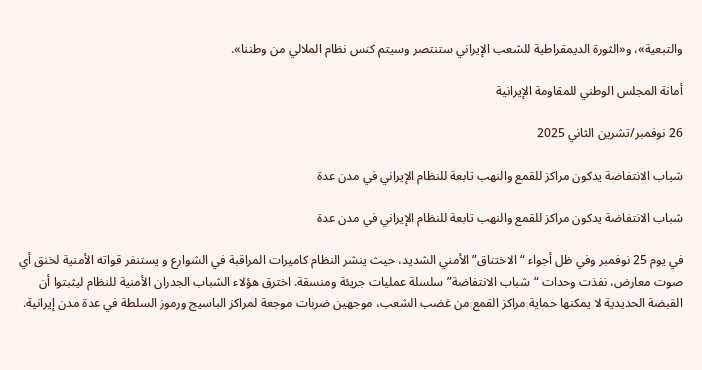والتبعية»، و«الثورة الديمقراطية للشعب الإيراني ستنتصر وسيتم كنس نظام الملالي من وطننا».

أمانة‌ المجلس الوطني للمقاومة الإیرانیة

26 نوفمبر/تشرين الثاني 2025

شباب الانتفاضة يدكون مراکز للقمع والنهب تابعة‌ للنظام الإيراني في مدن عدة

شباب الانتفاضة يدكون مراکز للقمع والنهب تابعة‌ للنظام الإيراني في مدن عدة

في يوم 25 نوفمبر وفي ظل أجواء “الاختناق” الأمني الشديد، حيث ينشر النظام كاميرات المراقبة في الشوارع و يستنفر قواته الأمنية لخنق أي صوت معارض، نفذت وحدات “شباب الانتفاضة” سلسلة عمليات جريئة ومنسقة. اخترق هؤلاء الشباب الجدران الأمنية للنظام ليثبتوا أن القبضة الحديدية لا يمكنها حماية مراكز القمع من غضب الشعب، موجهين ضربات موجعة لمراكز الباسيج ورموز السلطة في عدة مدن إيرانية.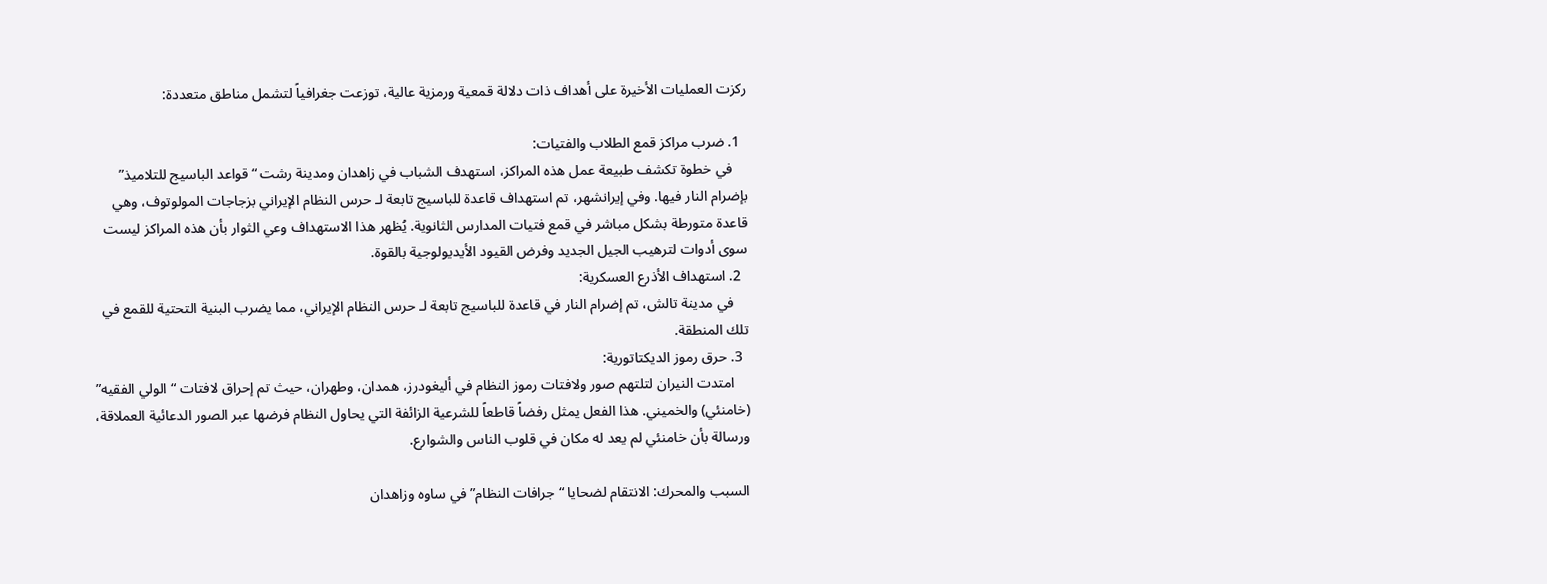ركزت العمليات الأخيرة على أهداف ذات دلالة قمعية ورمزية عالية، توزعت جغرافياً لتشمل مناطق متعددة:

  1. ضرب مراكز قمع الطلاب والفتيات:
    في خطوة تكشف طبيعة عمل هذه المراكز، استهدف الشباب في زاهدان ومدينة رشت “قواعد الباسيج للتلاميذ” بإضرام النار فيها. وفي إيرانشهر، تم استهداف قاعدة للباسيج تابعة لـ حرس النظام الإيراني بزجاجات المولوتوف، وهي قاعدة متورطة بشكل مباشر في قمع فتيات المدارس الثانوية. يُظهر هذا الاستهداف وعي الثوار بأن هذه المراكز ليست سوى أدوات لترهيب الجيل الجديد وفرض القيود الأيديولوجية بالقوة.
  2. استهداف الأذرع العسكرية:
    في مدينة تالش، تم إضرام النار في قاعدة للباسيج تابعة لـ حرس النظام الإيراني، مما يضرب البنية التحتية للقمع في تلك المنطقة.
  3. حرق رموز الديكتاتورية:
    امتدت النيران لتلتهم صور ولافتات رموز النظام في أليغودرز، همدان، وطهران، حيث تم إحراق لافتات “الولي الفقيه” (خامنئي) والخميني. هذا الفعل يمثل رفضاً قاطعاً للشرعية الزائفة التي يحاول النظام فرضها عبر الصور الدعائية العملاقة، ورسالة بأن خامنئي لم يعد له مكان في قلوب الناس والشوارع.

السبب والمحرك: الانتقام لضحايا “جرافات النظام” في ساوه وزاهدان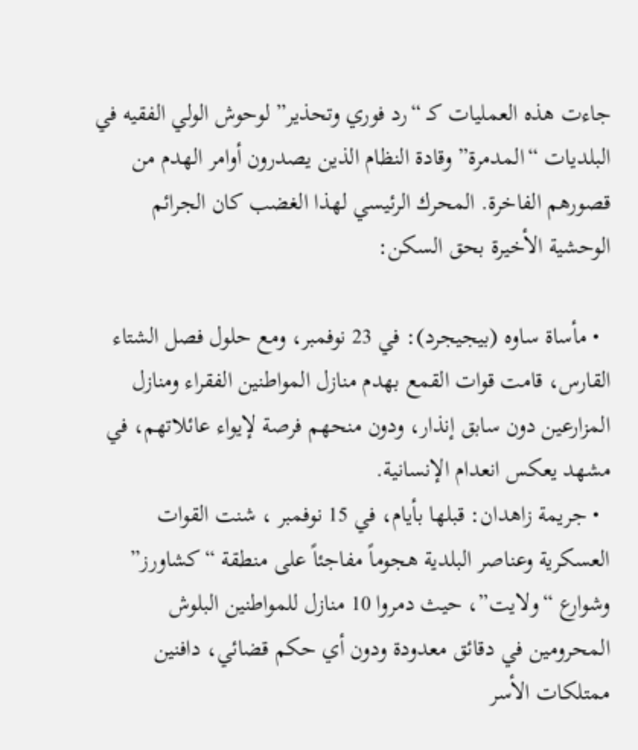جاءت هذه العمليات كـ “رد فوري وتحذير” لوحوش الولي الفقيه في البلديات “المدمرة” وقادة النظام الذين يصدرون أوامر الهدم من قصورهم الفاخرة. المحرك الرئيسي لهذا الغضب كان الجرائم الوحشية الأخيرة بحق السكن:

  • مأساة ساوه (بيجيجرد): في 23 نوفمبر، ومع حلول فصل الشتاء القارس، قامت قوات القمع بهدم منازل المواطنين الفقراء ومنازل المزارعين دون سابق إنذار، ودون منحهم فرصة لإيواء عائلاتهم، في مشهد يعكس انعدام الإنسانية.
  • جريمة زاهدان: قبلها بأيام، في 15 نوفمبر ، شنت القوات العسكرية وعناصر البلدية هجوماً مفاجئاً على منطقة “كشاورز” وشوارع “ولايت”، حيث دمروا 10 منازل للمواطنين البلوش المحرومين في دقائق معدودة ودون أي حكم قضائي، دافنين ممتلكات الأسر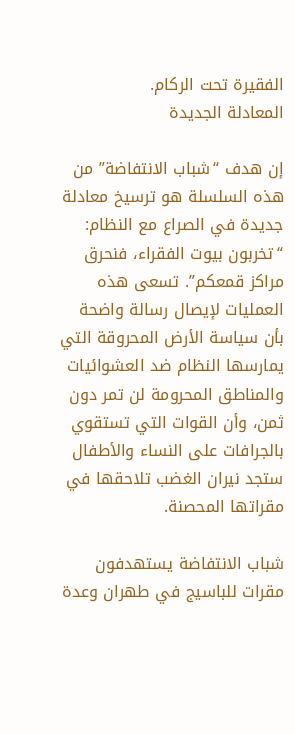الفقيرة تحت الركام.
المعادلة الجديدة

إن هدف “شباب الانتفاضة” من هذه السلسلة هو ترسيخ معادلة جديدة في الصراع مع النظام: “تخربون بيوت الفقراء، فنحرق مراكز قمعكم”. تسعى هذه العمليات لإيصال رسالة واضحة بأن سياسة الأرض المحروقة التي يمارسها النظام ضد العشوائيات والمناطق المحرومة لن تمر دون ثمن، وأن القوات التي تستقوي بالجرافات على النساء والأطفال ستجد نيران الغضب تلاحقها في مقراتها المحصنة.

شباب الانتفاضة يستهدفون مقرات للباسيج في طهران وعدة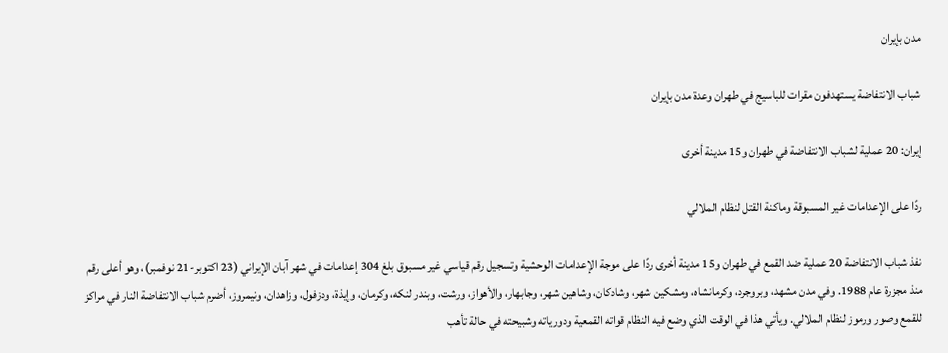مدن بإيران

شباب الانتفاضة يستهدفون مقرات للباسيج في طهران وعدة مدن بإيران

إیران: 20 عملیة لشباب الانتفاضة في طهران و15 مدینة‌ أخری

ردًا علی الإعدامات غیر المسبوقة وماکنة القتل لنظام الملالي

نفذ شباب الانتفاضة 20 عملیة ضد القمع في طهران و15 مدینة أخری ردًا علی موجة الإعدامات الوحشیة وتسجیل رقم قیاسي غیر مسبوق بلغ 304 إعدامات في شهر آبان الإيراني (23 اكتوبر-21 نوفمبر)، وهو أعلی رقم منذ مجزرة عام 1988. وفي مدن مشهد، وبروجرد، وکرمانشاه، ومشکین‌ شهر، وشادکان، وشاهین‌ شهر، وجابهار، والأهواز، ورشت، وبندر لنکه، وکرمان، وإیذة، ودزفول، وزاهدان، ونیمروز، أضرم شباب الانتفاضة النار في مراکز للقمع وصور ورموز لنظام الملالي. ویأتي هذا في الوقت الذي وضع فیه النظام قواته القمعیة ودوریاته وشبيحته في حالة تأهب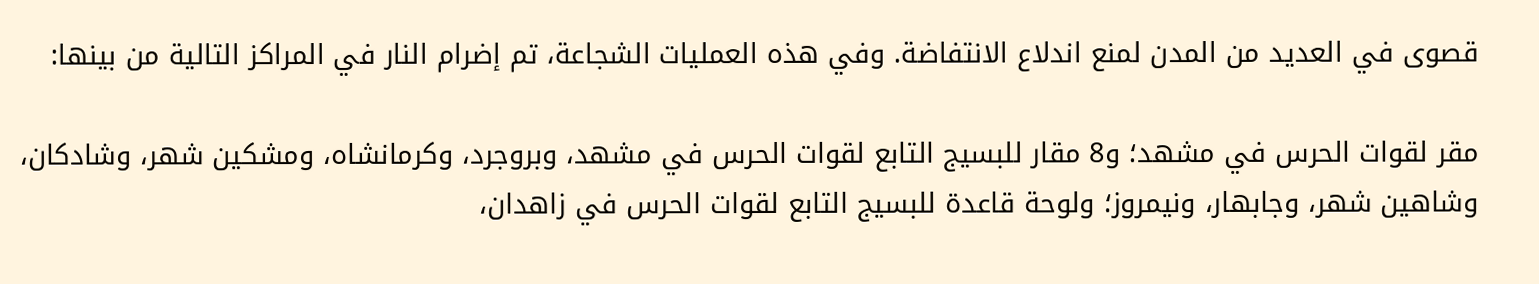قصوی في العدید من المدن لمنع اندلاع الانتفاضة. وفي هذه العملیات الشجاعة، تم إضرام النار في المراکز التالیة من بینها:

مقر لقوات الحرس في مشهد؛ و8 مقار للبسیج التابع لقوات الحرس في مشهد، وبروجرد، وکرمانشاه، ومشکین‌ شهر، وشادکان، وشاهین‌ شهر، وجابهار، ونیمروز؛ ولوحة قاعدة للبسیج التابع لقوات الحرس في زاهدان،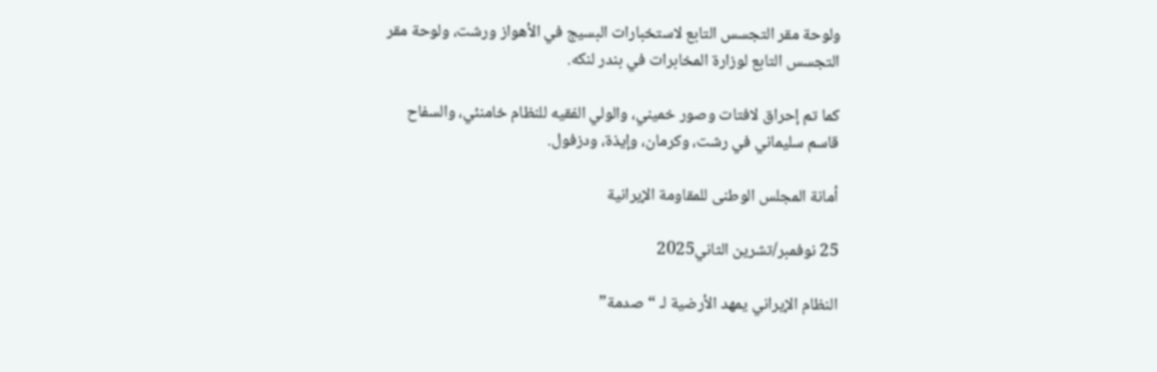ولوحة مقر التجسس التابع لاستخبارات البسیج في الأهواز ورشت، ولوحة مقر التجسس التابع لوزارة المخابرات في بندر لنکه.

کما تم إحراق لافتات وصور خمیني، والولي الفقیه للنظام خامنئي، والسفاح قاسم سلیماني في رشت، وکرمان، وإیذة، ودزفول.

أمانة‌ المجلس الوطنی للمقاومة‌ الإیرانیة

25 نوفمبر/تشرین الثاني2025

النظام الإيراني يمهد الأرضية لـ “صدمة”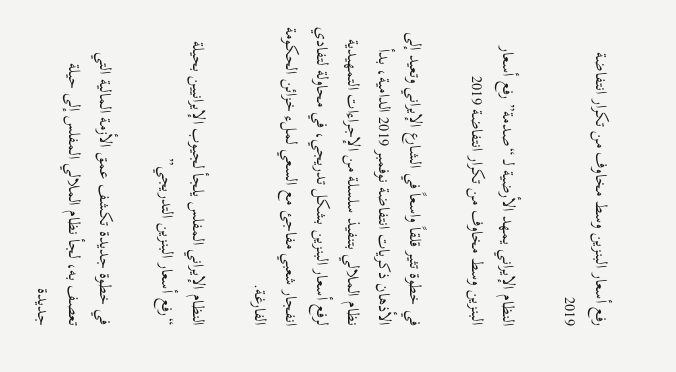رفع أسعار البنزين وسط مخاوف من تكرار انتفاضة 2019

النظام الإيراني يمهد الأرضية لـ “صدمة” رفع أسعار البنزين وسط مخاوف من تكرار انتفاضة 2019

في خطوة تثير قلقاً واسعاً في الشارع الإيراني وتعيد إلى الأذهان ذكريات انتفاضة نوفمبر 2019 الدامية، بدأ نظام الملالي بتنفيذ سلسلة من الإجراءات التمهيدية لرفع أسعار البنزين بشكل تدريجي، في محاولة لتفادي انفجار شعبي مفاجئ مع السعي لملء خزائن الحكومة الفارغة.

النظام الإيراني المفلس يلجأ لجيوب الإيرانيين بحيلة “رفع أسعار البنزين التدريجي”

في خطوة جديدة تكشف عمق الأزمة المالية التي تعصف به، لجأ نظام الملالي المفلس إلى حيلة جديدة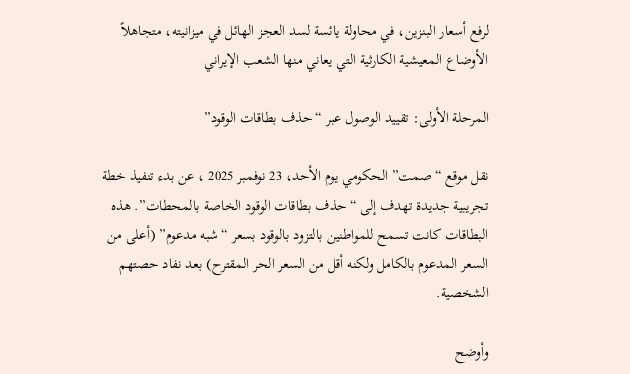لرفع أسعار البنزين، في محاولة يائسة لسد العجز الهائل في ميزانيته، متجاهلاً الأوضاع المعيشية الكارثية التي يعاني منها الشعب الإيراني

المرحلة الأولى: تقييد الوصول عبر “حذف بطاقات الوقود”

نقل موقع “صمت” الحكومي يوم الأحد، 23 نوفمبر 2025 ، عن بدء تنفيذ خطة تجريبية جديدة تهدف إلى “حذف بطاقات الوقود الخاصة بالمحطات”. هذه البطاقات كانت تسمح للمواطنين بالتزود بالوقود بسعر “شبه مدعوم” (أعلى من السعر المدعوم بالكامل ولكنه أقل من السعر الحر المقترح) بعد نفاد حصتهم الشخصية.

وأوضح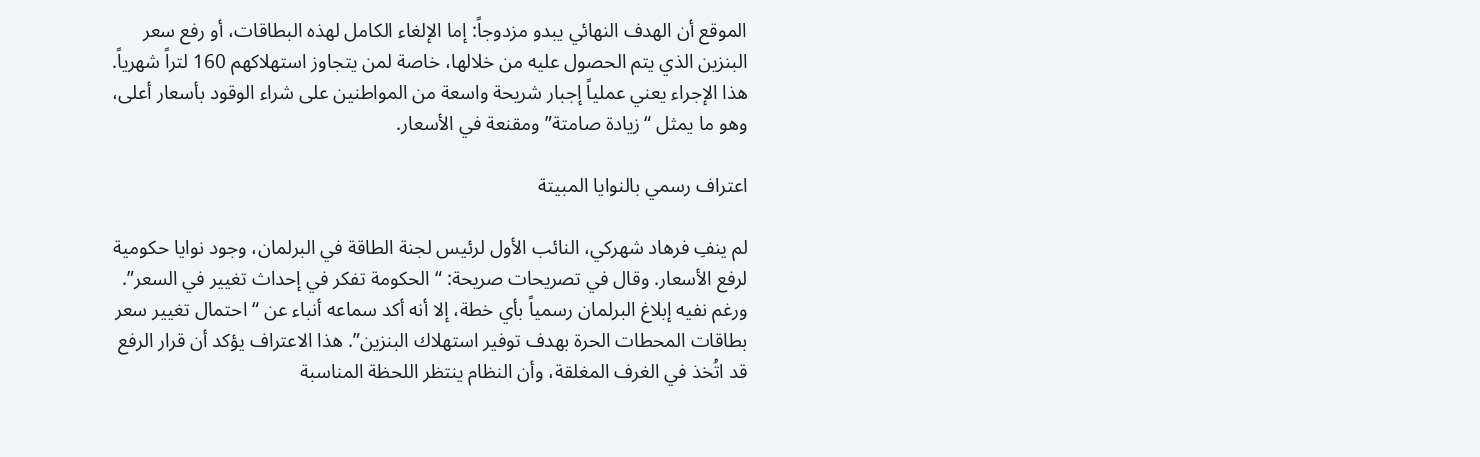الموقع أن الهدف النهائي يبدو مزدوجاً: إما الإلغاء الكامل لهذه البطاقات، أو رفع سعر البنزين الذي يتم الحصول عليه من خلالها، خاصة لمن يتجاوز استهلاكهم 160 لتراً شهرياً. هذا الإجراء يعني عملياً إجبار شريحة واسعة من المواطنين على شراء الوقود بأسعار أعلى، وهو ما يمثل “زيادة صامتة” ومقنعة في الأسعار.

اعتراف رسمي بالنوايا المبيتة

لم ينفِ فرهاد شهركي، النائب الأول لرئيس لجنة الطاقة في البرلمان، وجود نوايا حكومية لرفع الأسعار. وقال في تصريحات صريحة: “الحكومة تفكر في إحداث تغيير في السعر”. ورغم نفيه إبلاغ البرلمان رسمياً بأي خطة، إلا أنه أكد سماعه أنباء عن “احتمال تغيير سعر بطاقات المحطات الحرة بهدف توفير استهلاك البنزين”. هذا الاعتراف يؤكد أن قرار الرفع قد اتُخذ في الغرف المغلقة، وأن النظام ينتظر اللحظة المناسبة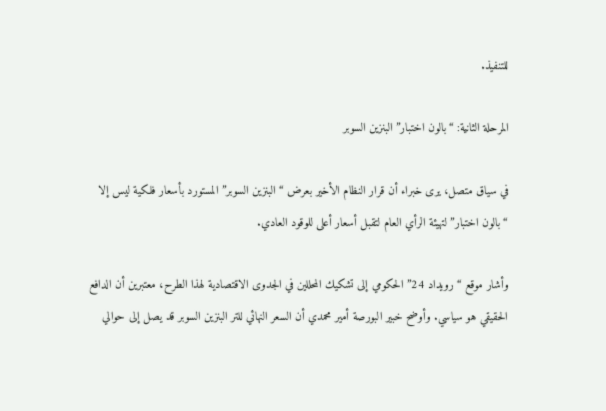للتنفيذ.

المرحلة الثانية: “بالون اختبار” البنزين السوبر

في سياق متصل، يرى خبراء أن قرار النظام الأخير بعرض “البنزين السوبر” المستورد بأسعار فلكية ليس إلا “بالون اختبار” لتهيئة الرأي العام لتقبل أسعار أعلى للوقود العادي.

وأشار موقع “رويداد 24” الحكومي إلى تشكيك المحللين في الجدوى الاقتصادية لهذا الطرح، معتبرين أن الدافع الحقيقي هو سياسي. وأوضح خبير البورصة أمير محمدي أن السعر النهائي للتر البنزين السوبر قد يصل إلى حوالي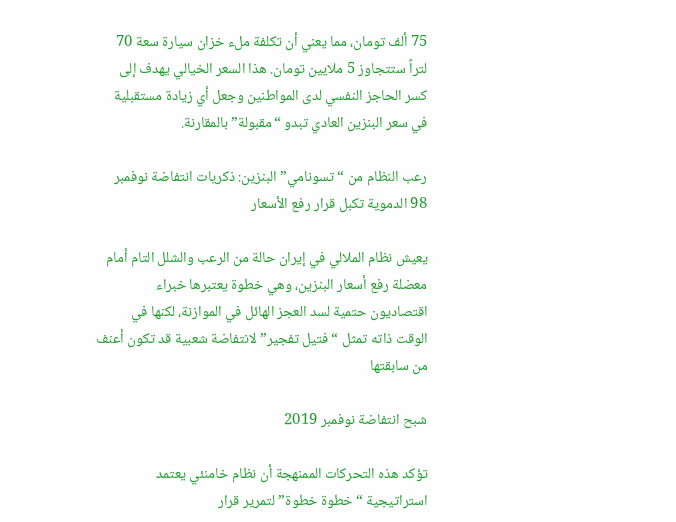75 ألف تومان، مما يعني أن تكلفة ملء خزان سيارة سعة 70 لتراً ستتجاوز 5 ملايين تومان. هذا السعر الخيالي يهدف إلى كسر الحاجز النفسي لدى المواطنين وجعل أي زيادة مستقبلية في سعر البنزين العادي تبدو “مقبولة” بالمقارنة.

رعب النظام من “تسونامي” البنزين: ذكريات انتفاضة نوفمبر 98 الدموية تكبل قرار رفع الأسعار

يعيش نظام الملالي في إيران حالة من الرعب والشلل التام أمام معضلة رفع أسعار البنزين، وهي خطوة يعتبرها خبراء اقتصاديون حتمية لسد العجز الهائل في الموازنة، لكنها في الوقت ذاته تمثل “فتيل تفجير” لانتفاضة شعبية قد تكون أعنف من سابقتها

شبح انتفاضة نوفمبر 2019

تؤكد هذه التحركات الممنهجة أن نظام خامنئي يعتمد استراتيجية “خطوة خطوة” لتمرير قرار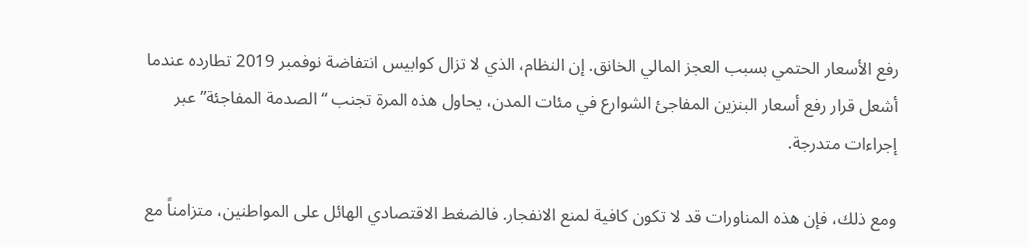رفع الأسعار الحتمي بسبب العجز المالي الخانق. إن النظام، الذي لا تزال كوابيس انتفاضة نوفمبر 2019 تطارده عندما أشعل قرار رفع أسعار البنزين المفاجئ الشوارع في مئات المدن، يحاول هذه المرة تجنب “الصدمة المفاجئة” عبر إجراءات متدرجة.

ومع ذلك، فإن هذه المناورات قد لا تكون كافية لمنع الانفجار. فالضغط الاقتصادي الهائل على المواطنين، متزامناً مع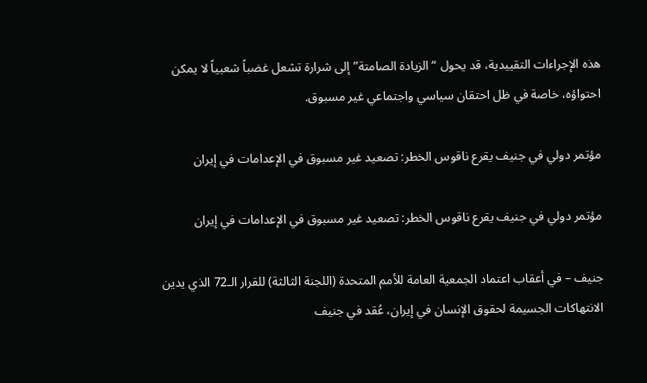هذه الإجراءات التقييدية، قد يحول “الزيادة الصامتة” إلى شرارة تشعل غضباً شعبياً لا يمكن احتواؤه، خاصة في ظل احتقان سياسي واجتماعي غير مسبوق.

مؤتمر دولي في جنيف يقرع ناقوس الخطر: تصعيد غير مسبوق في الإعدامات في إيران

مؤتمر دولي في جنيف يقرع ناقوس الخطر: تصعيد غير مسبوق في الإعدامات في إيران

جنيف – في أعقاب اعتماد الجمعية العامة للأمم المتحدة (اللجنة الثالثة) للقرار الـ72 الذي يدين الانتهاكات الجسيمة لحقوق الإنسان في إيران، عُقد في جنيف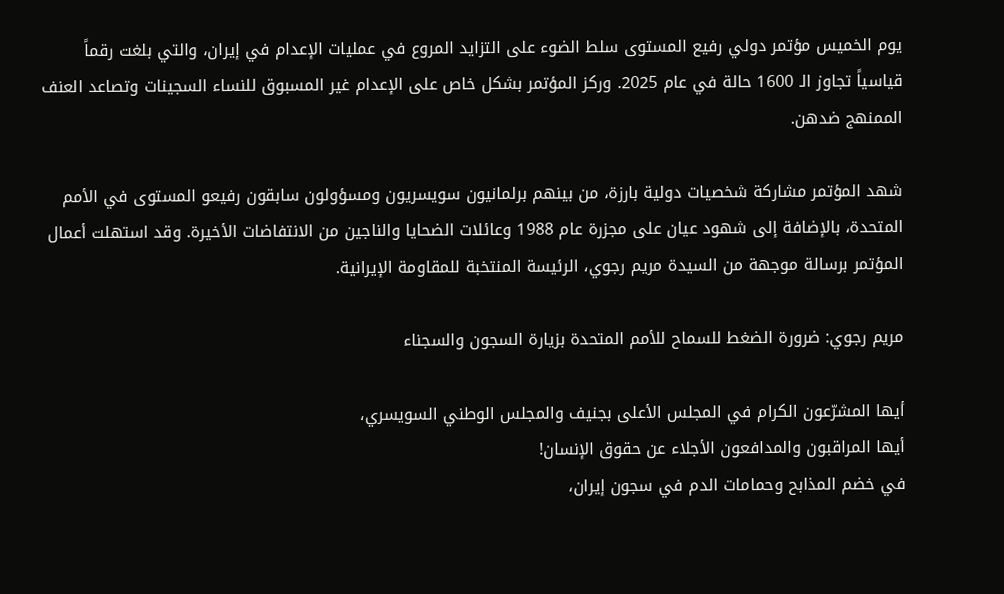يوم الخميس مؤتمر دولي رفيع المستوى سلط الضوء على التزايد المروع في عمليات الإعدام في إيران، والتي بلغت رقماً قياسياً تجاوز الـ 1600 حالة في عام 2025. وركز المؤتمر بشكل خاص على الإعدام غير المسبوق للنساء السجينات وتصاعد العنف الممنهج ضدهن.

شهد المؤتمر مشاركة شخصيات دولية بارزة، من بينهم برلمانيون سويسريون ومسؤولون سابقون رفيعو المستوى في الأمم المتحدة، بالإضافة إلى شهود عيان على مجزرة عام 1988 وعائلات الضحايا والناجين من الانتفاضات الأخيرة. وقد استهلت أعمال المؤتمر برسالة موجهة من السيدة مريم رجوي، الرئيسة المنتخبة للمقاومة الإيرانية.

مريم رجوي: ضرورة الضغط للسماح للأمم المتحدة بزيارة السجون والسجناء

أيها المشرّعون الكرام في المجلس الأعلى بجنيف والمجلس الوطني السويسري،
أيها المراقبون والمدافعون الأجلاء عن حقوق الإنسان!
في خضم المذابح وحمامات الدم في سجون إيران،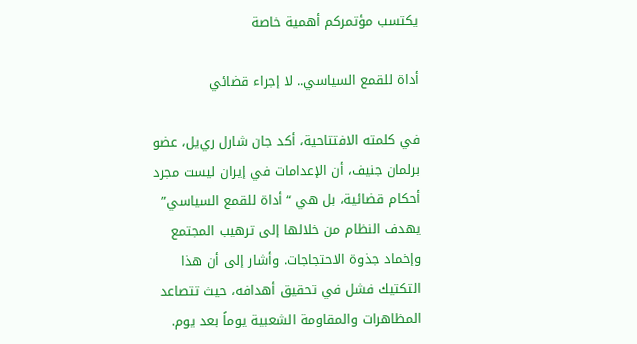يكتسب مؤتمركم أهمية خاصة

أداة للقمع السياسي.. لا إجراء قضائي

في كلمته الافتتاحية، أكد جان شارل ري‌یل، عضو برلمان جنيف، أن الإعدامات في إيران ليست مجرد أحكام قضائية، بل هي “أداة للقمع السياسي” يهدف النظام من خلالها إلى ترهيب المجتمع وإخماد جذوة الاحتجاجات. وأشار إلى أن هذا التكتيك فشل في تحقيق أهدافه، حيث تتصاعد المظاهرات والمقاومة الشعبية يوماً بعد يوم.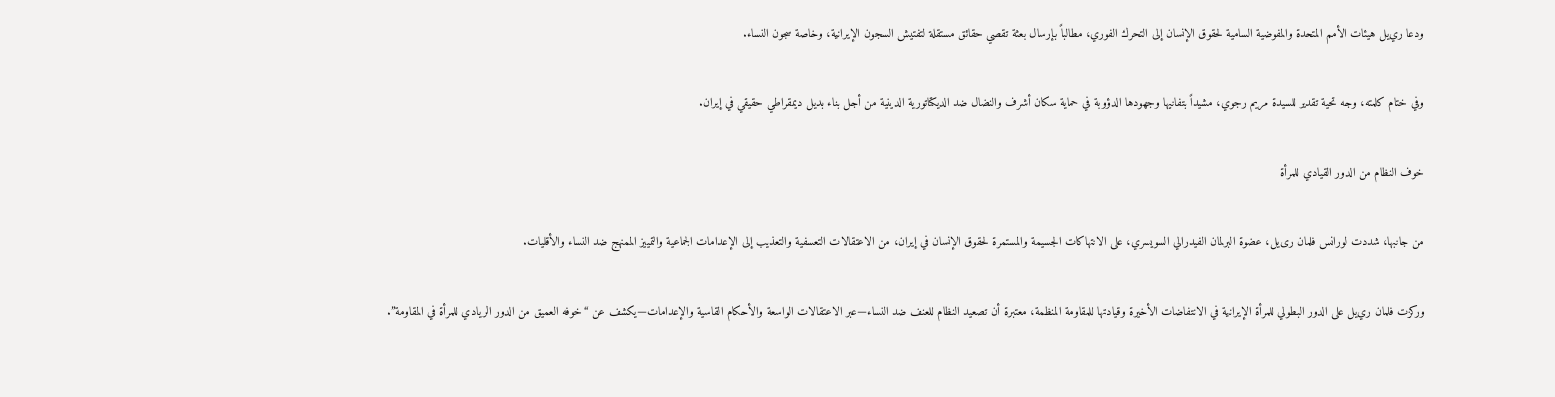ودعا ري‌یل هيئات الأمم المتحدة والمفوضية السامية لحقوق الإنسان إلى التحرك الفوري، مطالباً بإرسال بعثة تقصي حقائق مستقلة لتفتيش السجون الإيرانية، وخاصة سجون النساء.

وفي ختام كلمته، وجه تحية تقدير للسيدة مريم رجوي، مشيداً بتفانيها وجهودها الدؤوبة في حماية سكان أشرف والنضال ضد الديكتاتورية الدينية من أجل بناء بديل ديمقراطي حقيقي في إيران.

خوف النظام من الدور القيادي للمرأة

من جانبها، شددت لورانس فلمان ری‌یل، عضوة البرلمان الفيدرالي السويسري، على الانتهاكات الجسيمة والمستمرة لحقوق الإنسان في إيران، من الاعتقالات التعسفية والتعذيب إلى الإعدامات الجماعية والتمييز الممنهج ضد النساء والأقليات.

وركزت فلمان ري‌یل على الدور البطولي للمرأة الإيرانية في الانتفاضات الأخيرة وقيادتها للمقاومة المنظمة، معتبرة أن تصعيد النظام للعنف ضد النساء—عبر الاعتقالات الواسعة والأحكام القاسية والإعدامات—يكشف عن “خوفه العميق من الدور الريادي للمرأة في المقاومة”.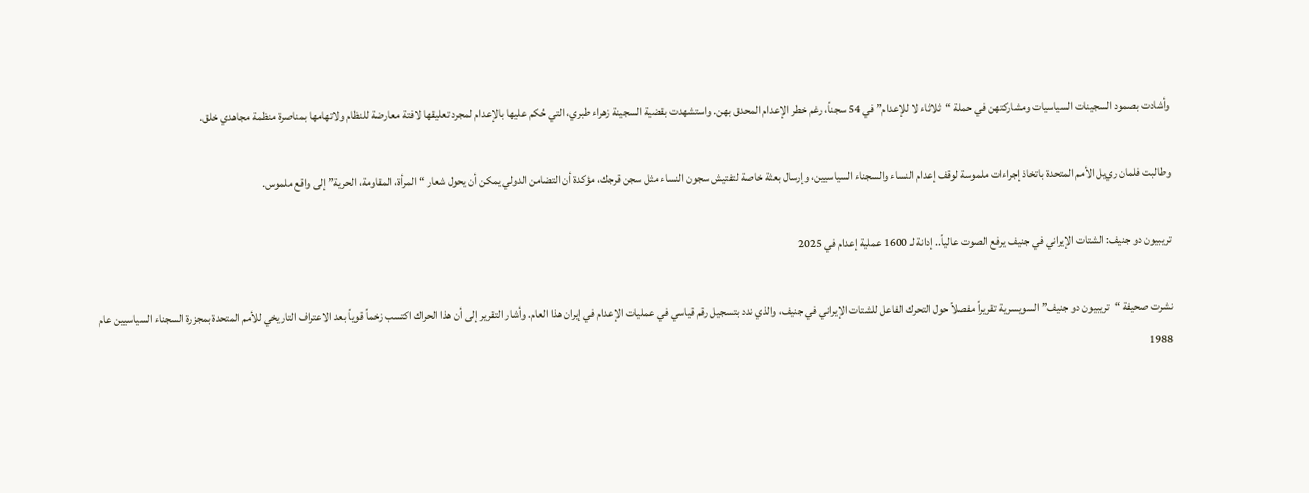وأشادت بصمود السجينات السياسيات ومشاركتهن في حملة “ثلاثاء لا للإعدام” في 54 سجناً، رغم خطر الإعدام المحدق بهن. واستشهدت بقضية السجينة زهراء طبري، التي حُكم عليها بالإعدام لمجرد تعليقها لافتة معارضة للنظام ولاتهامها بمناصرة منظمة مجاهدي خلق.

وطالبت فلمان ري‌یل الأمم المتحدة باتخاذ إجراءات ملموسة لوقف إعدام النساء والسجناء السياسيين، وإرسال بعثة خاصة لتفتيش سجون النساء مثل سجن قرجك، مؤكدة أن التضامن الدولي يمكن أن يحول شعار “المرأة، المقاومة، الحرية” إلى واقع ملموس.

تريبيون دو جنيف: الشتات الإيراني في جنيف يرفع الصوت عالياً.. إدانة لـ 1600 عملية إعدام في 2025

نشرت صحيفة “تريبيون دو جنيف” السويسرية تقريراً مفصلاً حول التحرك الفاعل للشتات الإيراني في جنيف، والذي ندد بتسجيل رقم قياسي في عمليات الإعدام في إيران هذا العام. وأشار التقرير إلى أن هذا الحراك اكتسب زخماً قوياً بعد الاعتراف التاريخي للأمم المتحدة بمجزرة السجناء السياسيين عام 1988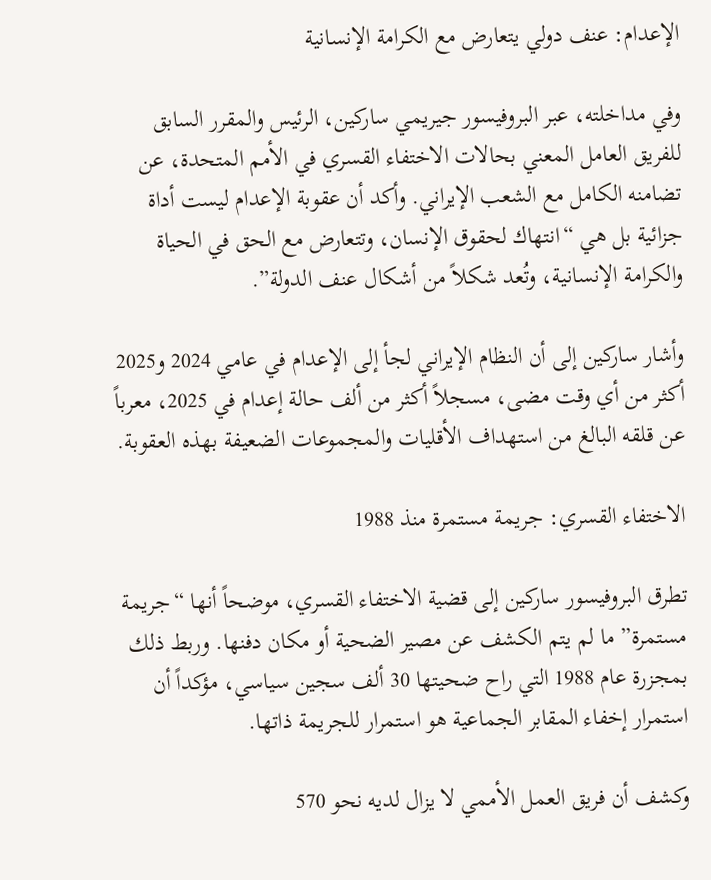الإعدام: عنف دولي يتعارض مع الكرامة الإنسانية

وفي مداخلته، عبر البروفيسور جيريمي ساركين، الرئيس والمقرر السابق للفريق العامل المعني بحالات الاختفاء القسري في الأمم المتحدة، عن تضامنه الكامل مع الشعب الإيراني. وأكد أن عقوبة الإعدام ليست أداة جزائية بل هي “انتهاك لحقوق الإنسان، وتتعارض مع الحق في الحياة والكرامة الإنسانية، وتُعد شكلاً من أشكال عنف الدولة”.

وأشار ساركين إلى أن النظام الإيراني لجأ إلى الإعدام في عامي 2024 و2025 أكثر من أي وقت مضى، مسجلاً أكثر من ألف حالة إعدام في 2025، معرباً عن قلقه البالغ من استهداف الأقليات والمجموعات الضعيفة بهذه العقوبة.

الاختفاء القسري: جريمة مستمرة منذ 1988

تطرق البروفيسور ساركين إلى قضية الاختفاء القسري، موضحاً أنها “جريمة مستمرة” ما لم يتم الكشف عن مصير الضحية أو مكان دفنها. وربط ذلك بمجزرة عام 1988 التي راح ضحيتها 30 ألف سجين سياسي، مؤكداً أن استمرار إخفاء المقابر الجماعية هو استمرار للجريمة ذاتها.

وكشف أن فريق العمل الأممي لا يزال لديه نحو 570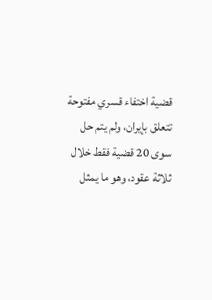قضية اختفاء قسري مفتوحة تتعلق بإيران، ولم يتم حل سوى 20 قضية فقط خلال ثلاثة عقود، وهو ما يمثل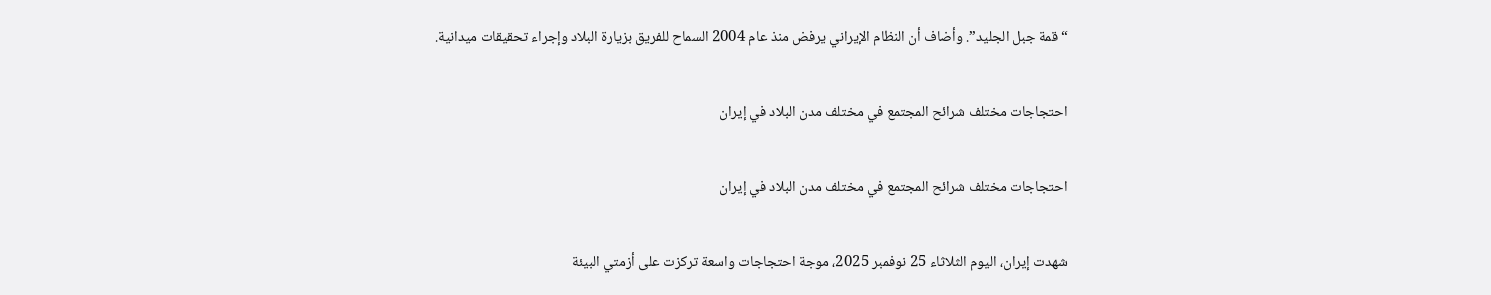“قمة جبل الجليد”. وأضاف أن النظام الإيراني يرفض منذ عام 2004 السماح للفريق بزيارة البلاد وإجراء تحقيقات ميدانية.

احتجاجات مختلف شرائح المجتمع في مختلف مدن البلاد في إيران

احتجاجات مختلف شرائح المجتمع في مختلف مدن البلاد في إيران

شهدت إيران، اليوم الثلاثاء 25 نوفمبر 2025، موجة احتجاجات واسعة تركزت على أزمتي البيئة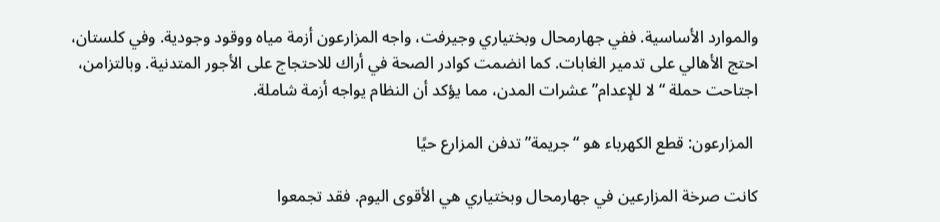والموارد الأساسية. ففي جهارمحال وبختياري وجيرفت، واجه المزارعون أزمة مياه ووقود وجودية. وفي كلستان، احتج الأهالي على تدمير الغابات. كما انضمت كوادر الصحة في أراك للاحتجاج على الأجور المتدنية. وبالتزامن، اجتاحت حملة “لا للإعدام” عشرات المدن، مما يؤكد أن النظام يواجه أزمة شاملة.

 المزارعون: قطع الكهرباء هو “جريمة” تدفن المزارع حيًا

كانت صرخة المزارعين في جهارمحال وبختياري هي الأقوى اليوم. فقد تجمعوا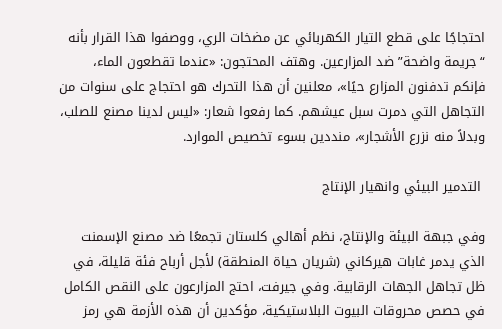احتجاجًا على قطع التيار الكهربائي عن مضخات الري، ووصفوا هذا القرار بأنه “جريمة واضحة” ضد المزارعين. وهتف المحتجون: «عندما تقطعون الماء، فإنكم تدفنون المزارع حيًا»، معلنين أن هذا التحرك هو احتجاج على سنوات من التجاهل التي دمرت سبل عيشهم. كما رفعوا شعار: «ليس لدينا مصنع للصلب، وبدلاً منه نزرع الأشجار»، منددين بسوء تخصيص الموارد.

 التدمير البيئي وانهيار الإنتاج

وفي جبهة البيئة والإنتاج، نظم أهالي كلستان تجمعًا ضد مصنع الإسمنت الذي يدمر غابات هيركاني (شريان حياة المنطقة) لأجل أرباح فئة قليلة، في ظل تجاهل الجهات الرقابية. وفي جيرفت، احتج المزارعون على النقص الكامل في حصص محروقات البيوت البلاستيكية، مؤكدين أن هذه الأزمة هي رمز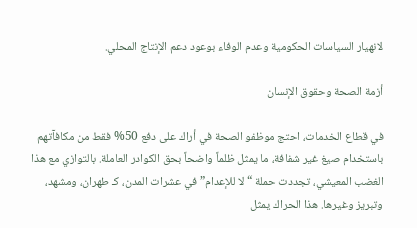لانهيار السياسات الحكومية وعدم الوفاء بوعود دعم الإنتاج المحلي.

أزمة الصحة وحقوق الإنسان

في قطاع الخدمات، احتج موظفو الصحة في أراك على دفع 50% فقط من مكافآتهم باستخدام صيغ غير شفافة، ما يمثل ظلماً واضحاً بحق الكوادر العاملة. بالتوازي مع هذا الغضب المعيشي، تجددت حملة “لا للإعدام” في عشرات المدن، كـ طهران، ومشهد، وتبريز وغيرها. هذا الحراك يمثل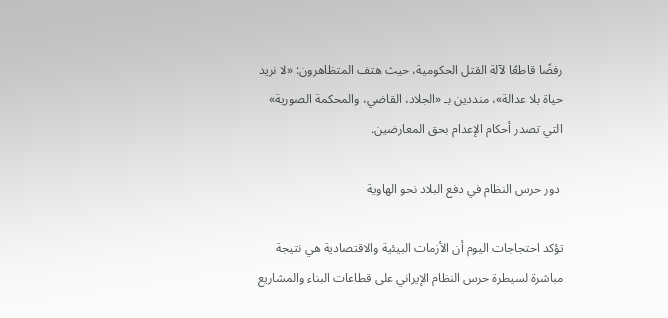رفضًا قاطعًا لآلة القتل الحكومية، حيث هتف المتظاهرون: «لا نريد حياة بلا عدالة»، منددين بـ «الجلاد، القاضي، والمحكمة الصورية» التي تصدر أحكام الإعدام بحق المعارضين.

 دور حرس النظام في دفع البلاد نحو الهاوية

تؤكد احتجاجات اليوم أن الأزمات البيئية والاقتصادية هي نتيجة مباشرة لسيطرة حرس النظام الإيراني على قطاعات البناء والمشاريع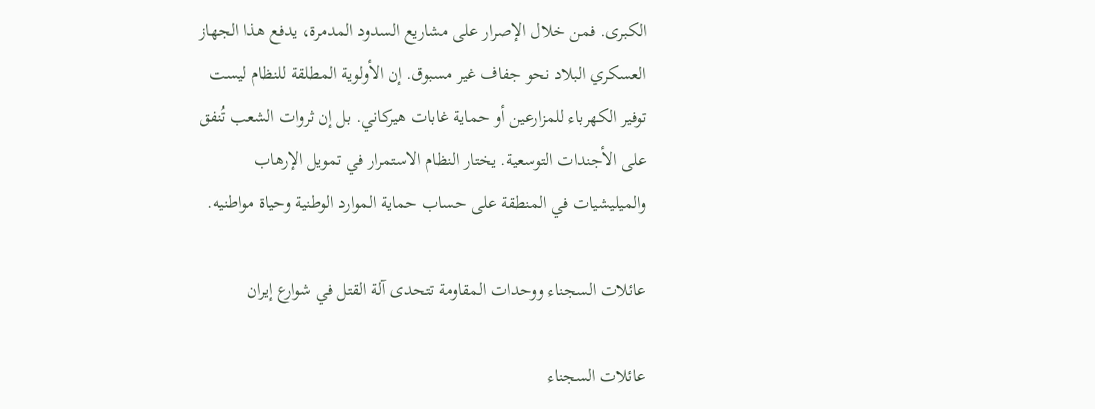الكبرى. فمن خلال الإصرار على مشاريع السدود المدمرة، يدفع هذا الجهاز العسكري البلاد نحو جفاف غير مسبوق. إن الأولوية المطلقة للنظام ليست توفير الكهرباء للمزارعين أو حماية غابات هيركاني. بل إن ثروات الشعب تُنفق على الأجندات التوسعية. يختار النظام الاستمرار في تمويل الإرهاب والميليشيات في المنطقة على حساب حماية الموارد الوطنية وحياة مواطنيه.

عائلات السجناء ووحدات المقاومة تتحدى آلة القتل في شوارع إيران

عائلات السجناء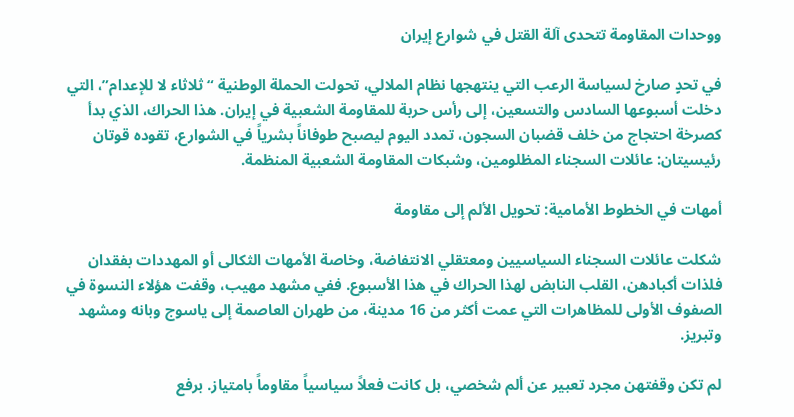ووحدات المقاومة تتحدى آلة القتل في شوارع إيران

في تحدٍ صارخ لسياسة الرعب التي ينتهجها نظام الملالي، تحولت الحملة الوطنية “ثلاثاء لا للإعدام”، التي دخلت أسبوعها السادس والتسعين، إلى رأس حربة للمقاومة الشعبية في إيران. هذا الحراك، الذي بدأ كصرخة احتجاج من خلف قضبان السجون، تمدد اليوم ليصبح طوفاناً بشرياً في الشوارع، تقوده قوتان رئيسيتان: عائلات السجناء المظلومين، وشبكات المقاومة الشعبية المنظمة.

أمهات في الخطوط الأمامية: تحويل الألم إلى مقاومة

شكلت عائلات السجناء السياسيين ومعتقلي الانتفاضة، وخاصة الأمهات الثكالى أو المهددات بفقدان فلذات أكبادهن، القلب النابض لهذا الحراك في هذا الأسبوع. ففي مشهد مهيب، وقفت هؤلاء النسوة في الصفوف الأولى للمظاهرات التي عمت أكثر من 16 مدينة، من طهران العاصمة إلى ياسوج وبانه ومشهد وتبریز.

لم تكن وقفتهن مجرد تعبير عن ألم شخصي، بل كانت فعلاً سياسياً مقاوماً بامتياز. برفع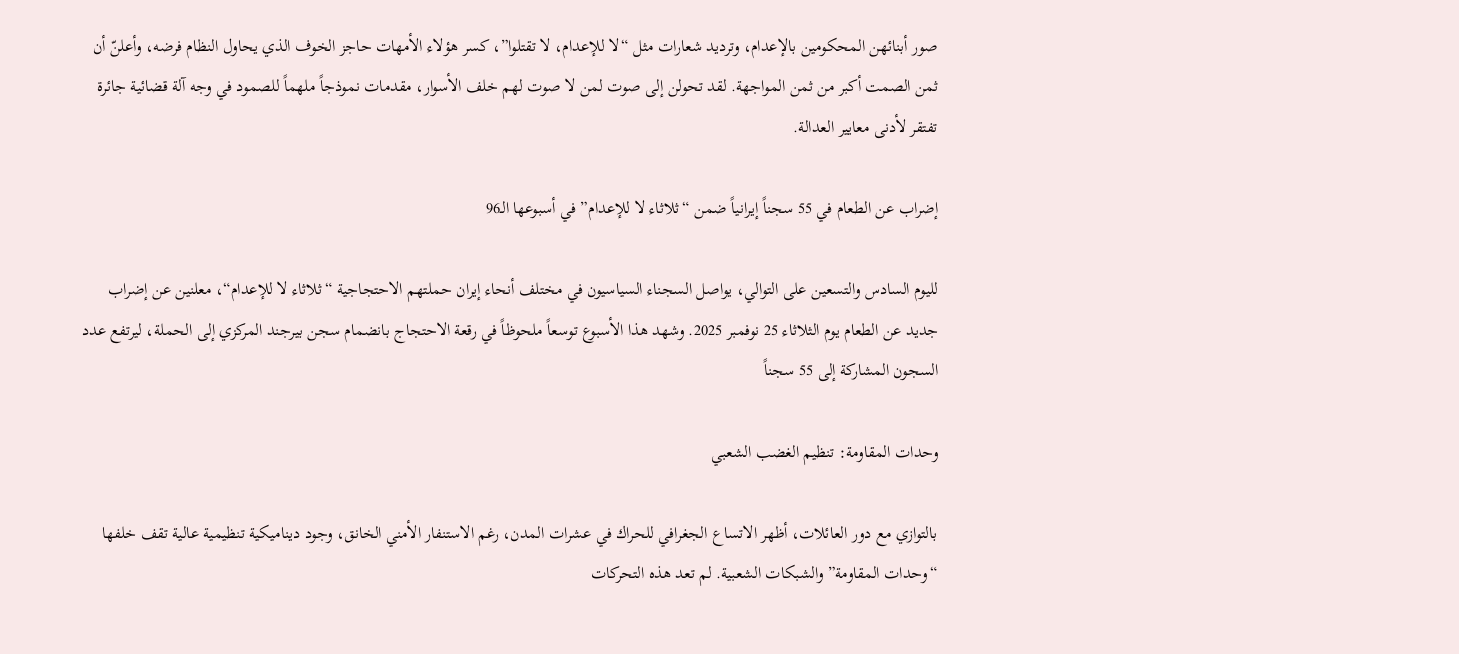صور أبنائهن المحكومين بالإعدام، وترديد شعارات مثل “لا للإعدام، لا تقتلوا”، كسر هؤلاء الأمهات حاجز الخوف الذي يحاول النظام فرضه، وأعلنّ أن ثمن الصمت أكبر من ثمن المواجهة. لقد تحولن إلى صوت لمن لا صوت لهم خلف الأسوار، مقدمات نموذجاً ملهماً للصمود في وجه آلة قضائية جائرة تفتقر لأدنى معايير العدالة.

إضراب عن الطعام في 55 سجناً إيرانياً ضمن “ثلاثاء لا للإعدام” في أسبوعها الـ96

لليوم السادس والتسعين على التوالي، يواصل السجناء السياسيون في مختلف أنحاء إيران حملتهم الاحتجاجية “ثلاثاء لا للإعدام“، معلنين عن إضراب جديد عن الطعام يوم الثلاثاء 25 نوفمبر 2025. وشهد هذا الأسبوع توسعاً ملحوظاً في رقعة الاحتجاج بانضمام سجن بيرجند المركزي إلى الحملة، ليرتفع عدد السجون المشاركة إلى 55 سجناً

وحدات المقاومة: تنظيم الغضب الشعبي

بالتوازي مع دور العائلات، أظهر الاتساع الجغرافي للحراك في عشرات المدن، رغم الاستنفار الأمني الخانق، وجود ديناميكية تنظيمية عالية تقف خلفها “وحدات المقاومة” والشبكات الشعبية. لم تعد هذه التحركات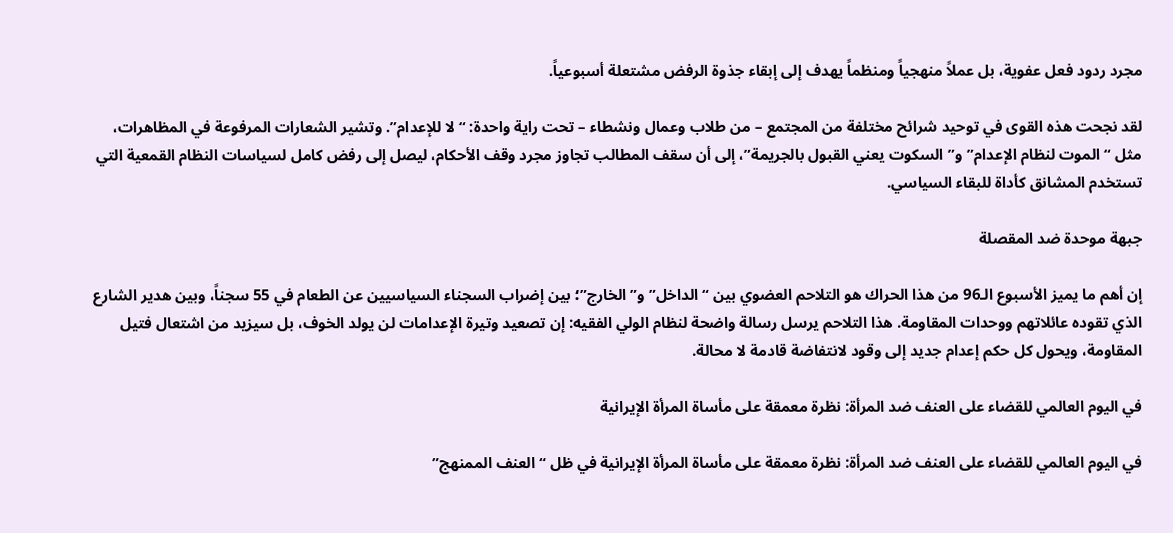مجرد ردود فعل عفوية، بل عملاً منهجياً ومنظماً يهدف إلى إبقاء جذوة الرفض مشتعلة أسبوعياً.

لقد نجحت هذه القوى في توحيد شرائح مختلفة من المجتمع – من طلاب وعمال ونشطاء – تحت راية واحدة: “لا للإعدام”. وتشير الشعارات المرفوعة في المظاهرات، مثل “الموت لنظام الإعدام” و”السكوت يعني القبول بالجريمة”، إلى أن سقف المطالب تجاوز مجرد وقف الأحكام، ليصل إلى رفض كامل لسياسات النظام القمعية التي تستخدم المشانق كأداة للبقاء السياسي.

جبهة موحدة ضد المقصلة

إن أهم ما يميز الأسبوع الـ96 من هذا الحراك هو التلاحم العضوي بين “الداخل” و”الخارج”؛ بين إضراب السجناء السياسيين عن الطعام في 55 سجناً، وبين هدير الشارع الذي تقوده عائلاتهم ووحدات المقاومة. هذا التلاحم يرسل رسالة واضحة لنظام الولي الفقيه: إن تصعيد وتيرة الإعدامات لن يولد الخوف، بل سيزيد من اشتعال فتيل المقاومة، ويحول كل حكم إعدام جديد إلى وقود لانتفاضة قادمة لا محالة.

في اليوم العالمي للقضاء على العنف ضد المرأة: نظرة معمقة على مأساة المرأة الإيرانية

في اليوم العالمي للقضاء على العنف ضد المرأة: نظرة معمقة على مأساة المرأة الإيرانية في ظل “العنف الممنهج”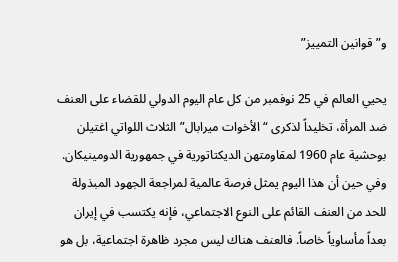و”قوانين التمييز”

يحيي العالم في 25 نوفمبر من كل عام اليوم الدولي للقضاء على العنف ضد المرأة، تخليداً لذكرى “الأخوات ميرابال” الثلاث اللواتي اغتيلن بوحشية عام 1960 لمقاومتهن الديكتاتورية في جمهورية الدومينيكان. وفي حين أن هذا اليوم يمثل فرصة عالمية لمراجعة الجهود المبذولة للحد من العنف القائم على النوع الاجتماعي، فإنه يكتسب في إيران بعداً مأساوياً خاصاً. فالعنف هناك ليس مجرد ظاهرة اجتماعية، بل هو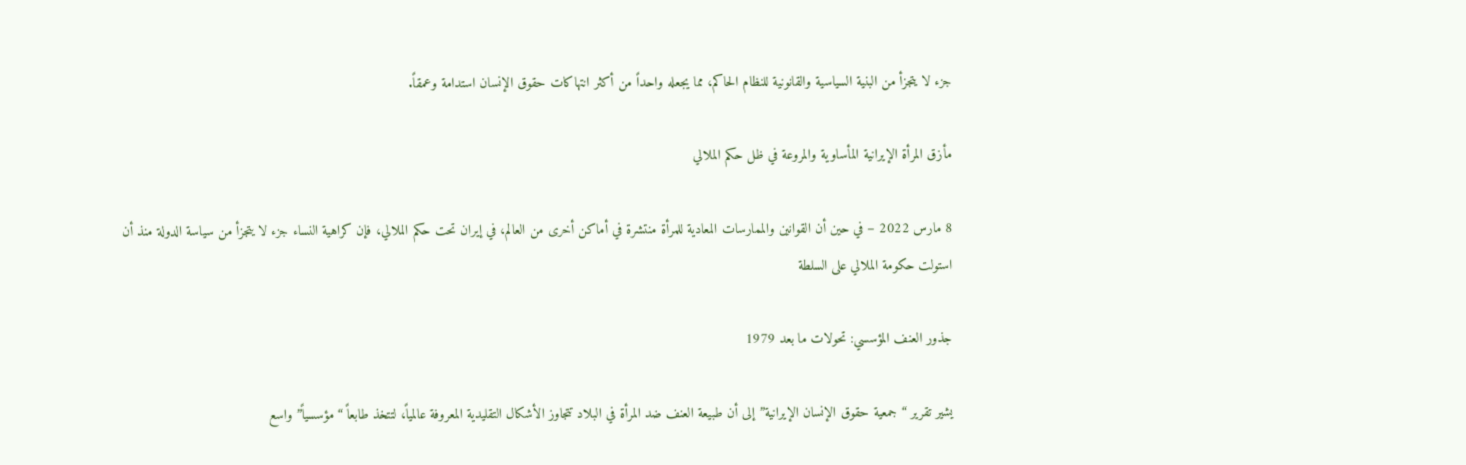جزء لا يتجزأ من البنية السياسية والقانونية للنظام الحاكم، مما يجعله واحداً من أكثر انتهاكات حقوق الإنسان استدامة وعمقاً.

مأزق المرأة الإيرانية المأساوية والمروعة في ظل حكم الملالي

8 مارس 2022 – في حين أن القوانين والممارسات المعادية للمرأة منتشرة في أماكن أخرى من العالم، في إيران تحت حكم الملالي، فإن كراهية النساء جزء لا يتجزأ من سياسة الدولة منذ أن استولت حكومة الملالي على السلطة

جذور العنف المؤسسي: تحولات ما بعد 1979

يشير تقرير “جمعية حقوق الإنسان الإيرانية” إلى أن طبيعة العنف ضد المرأة في البلاد تتجاوز الأشكال التقليدية المعروفة عالمياً، لتتخذ طابعاً “مؤسسياً” واسع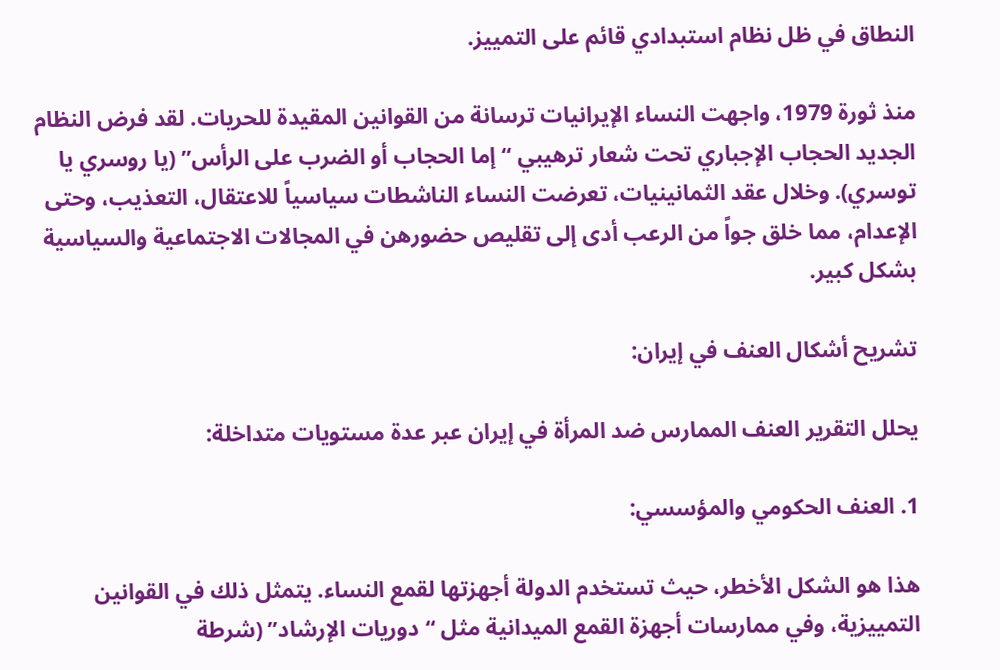النطاق في ظل نظام استبدادي قائم على التمييز.

منذ ثورة 1979، واجهت النساء الإيرانيات ترسانة من القوانين المقيدة للحريات. لقد فرض النظام الجديد الحجاب الإجباري تحت شعار ترهيبي “إما الحجاب أو الضرب على الرأس” (يا روسري يا توسري). وخلال عقد الثمانينيات، تعرضت النساء الناشطات سياسياً للاعتقال، التعذيب، وحتى الإعدام، مما خلق جواً من الرعب أدى إلى تقليص حضورهن في المجالات الاجتماعية والسياسية بشكل كبير.

تشريح أشكال العنف في إيران:

يحلل التقرير العنف الممارس ضد المرأة في إيران عبر عدة مستويات متداخلة:

1. العنف الحكومي والمؤسسي:

هذا هو الشكل الأخطر، حيث تستخدم الدولة أجهزتها لقمع النساء. يتمثل ذلك في القوانين التمييزية، وفي ممارسات أجهزة القمع الميدانية مثل “دوريات الإرشاد” (شرطة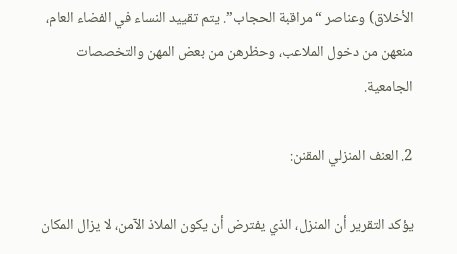الأخلاق) وعناصر “مراقبة الحجاب”. يتم تقييد النساء في الفضاء العام، منعهن من دخول الملاعب، وحظرهن من بعض المهن والتخصصات الجامعية.

2. العنف المنزلي المقنن:

يؤكد التقرير أن المنزل، الذي يفترض أن يكون الملاذ الآمن، لا يزال المكان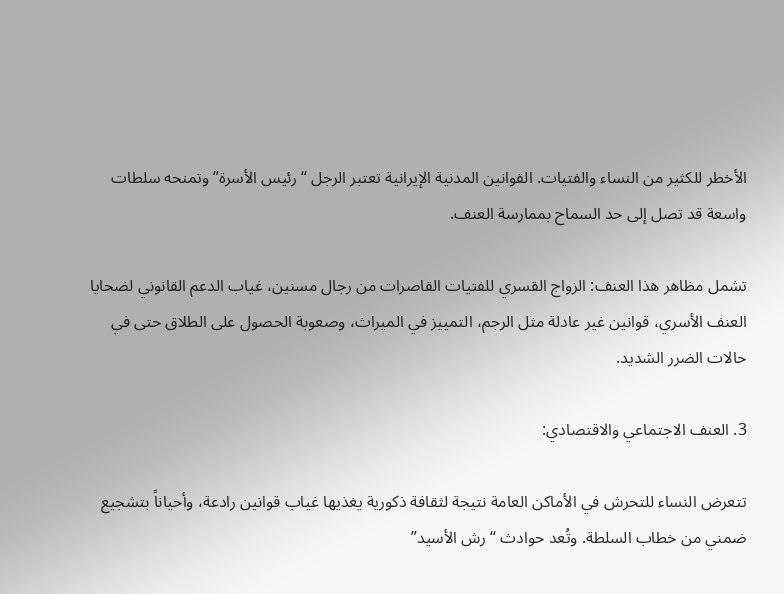الأخطر للكثير من النساء والفتيات. القوانين المدنية الإيرانية تعتبر الرجل “رئيس الأسرة” وتمنحه سلطات واسعة قد تصل إلى حد السماح بممارسة العنف.

تشمل مظاهر هذا العنف: الزواج القسري للفتيات القاصرات من رجال مسنين، غياب الدعم القانوني لضحايا العنف الأسري، قوانين غير عادلة مثل الرجم، التمييز في الميراث، وصعوبة الحصول على الطلاق حتى في حالات الضرر الشديد.

3. العنف الاجتماعي والاقتصادي:

تتعرض النساء للتحرش في الأماكن العامة نتيجة لثقافة ذكورية يغذيها غياب قوانين رادعة، وأحياناً بتشجيع ضمني من خطاب السلطة. وتُعد حوادث “رش الأسيد”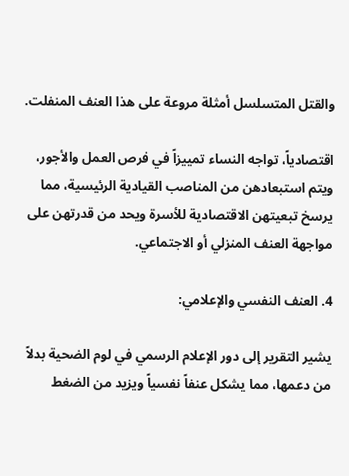والقتل المتسلسل أمثلة مروعة على هذا العنف المنفلت.

اقتصادياً، تواجه النساء تمييزاً في فرص العمل والأجور، ويتم استبعادهن من المناصب القيادية الرئيسية، مما يرسخ تبعيتهن الاقتصادية للأسرة ويحد من قدرتهن على مواجهة العنف المنزلي أو الاجتماعي.

4. العنف النفسي والإعلامي:

يشير التقرير إلى دور الإعلام الرسمي في لوم الضحية بدلاً من دعمها، مما يشكل عنفاً نفسياً ويزيد من الضغط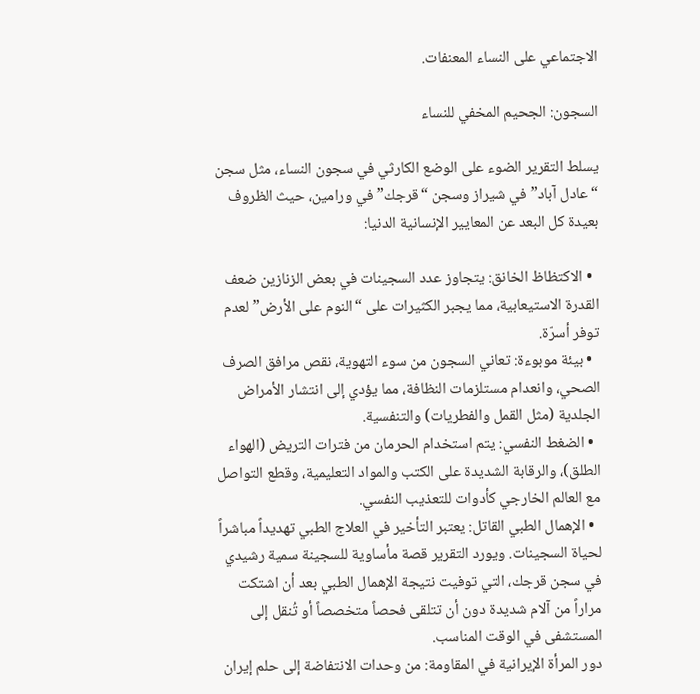الاجتماعي على النساء المعنفات.

السجون: الجحيم المخفي للنساء

يسلط التقرير الضوء على الوضع الكارثي في سجون النساء، مثل سجن “عادل آباد” في شيراز وسجن “قرجك” في ورامين، حيث الظروف بعيدة كل البعد عن المعايير الإنسانية الدنيا:

  • الاكتظاظ الخانق: يتجاوز عدد السجينات في بعض الزنازين ضعف القدرة الاستيعابية، مما يجبر الكثيرات على “النوم على الأرض” لعدم توفر أسرّة.
  • بيئة موبوءة: تعاني السجون من سوء التهوية، نقص مرافق الصرف الصحي، وانعدام مستلزمات النظافة، مما يؤدي إلى انتشار الأمراض الجلدية (مثل القمل والفطريات) والتنفسية.
  • الضغط النفسي: يتم استخدام الحرمان من فترات التريض (الهواء الطلق)، والرقابة الشديدة على الكتب والمواد التعليمية، وقطع التواصل مع العالم الخارجي كأدوات للتعذيب النفسي.
  • الإهمال الطبي القاتل: يعتبر التأخير في العلاج الطبي تهديداً مباشراً لحياة السجينات. ويورد التقرير قصة مأساوية للسجينة سمية رشيدي في سجن قرجك، التي توفيت نتيجة الإهمال الطبي بعد أن اشتكت مراراً من آلام شديدة دون أن تتلقى فحصاً متخصصاً أو تُنقل إلى المستشفى في الوقت المناسب.
دور المرأة الإيرانية في المقاومة: من وحدات الانتفاضة إلى حلم إيران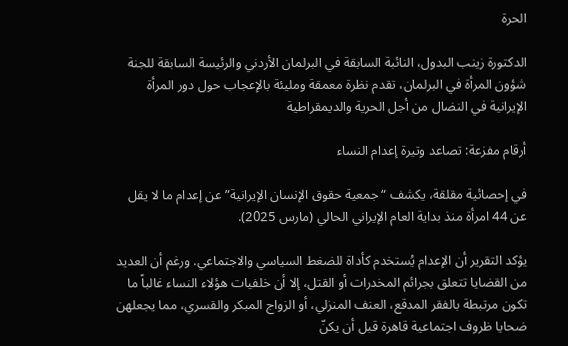الحرة

الدكتورة زينب البدول، النائبة السابقة في البرلمان الأردني والرئيسة السابقة للجنة شؤون المرأة في البرلمان، تقدم نظرة معمقة ومليئة بالإعجاب حول دور المرأة الإيرانية في النضال من أجل الحرية والديمقراطية

أرقام مفزعة: تصاعد وتيرة إعدام النساء

في إحصائية مقلقة، يكشف “جمعية حقوق الإنسان الإيرانية” عن إعدام ما لا يقل عن 44 امرأة منذ بداية العام الإيراني الحالي (مارس 2025).

يؤكد التقرير أن الإعدام يُستخدم كأداة للضغط السياسي والاجتماعي. ورغم أن العديد من القضايا تتعلق بجرائم المخدرات أو القتل، إلا أن خلفيات هؤلاء النساء غالباً ما تكون مرتبطة بالفقر المدقع، العنف المنزلي، أو الزواج المبكر والقسري، مما يجعلهن ضحايا ظروف اجتماعية قاهرة قبل أن يكنّ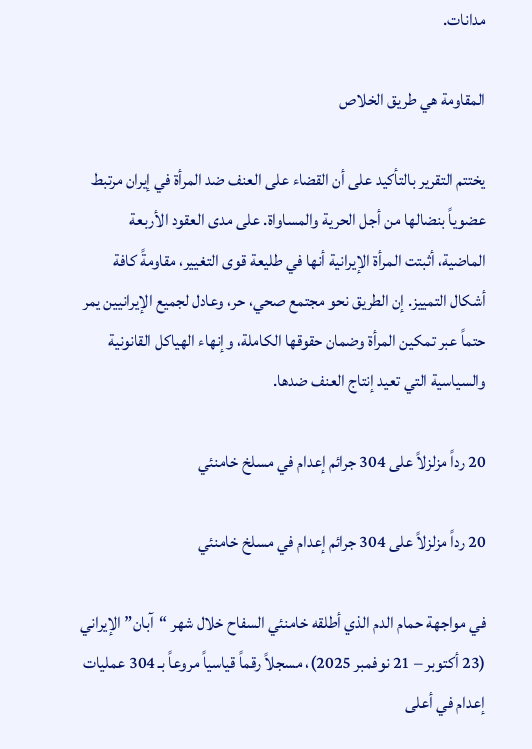مدانات.

المقاومة هي طريق الخلاص

يختتم التقرير بالتأكيد على أن القضاء على العنف ضد المرأة في إيران مرتبط عضوياً بنضالها من أجل الحرية والمساواة. على مدى العقود الأربعة الماضية، أثبتت المرأة الإيرانية أنها في طليعة قوى التغيير، مقاومةً كافة أشكال التمييز. إن الطريق نحو مجتمع صحي، حر، وعادل لجميع الإيرانيين يمر حتماً عبر تمكين المرأة وضمان حقوقها الكاملة، وإنهاء الهياكل القانونية والسياسية التي تعيد إنتاج العنف ضدها.

20 رداً مزلزلاً على 304 جرائم إعدام في مسلخ خامنئي

20 رداً مزلزلاً على 304 جرائم إعدام في مسلخ خامنئي

في مواجهة حمام الدم الذي أطلقه خامنئي السفاح خلال شهر “آبان” الإيراني (23 أكتوبر – 21 نوفمبر 2025)، مسجلاً رقماً قياسياً مروعاً بـ 304 عمليات إعدام في أعلى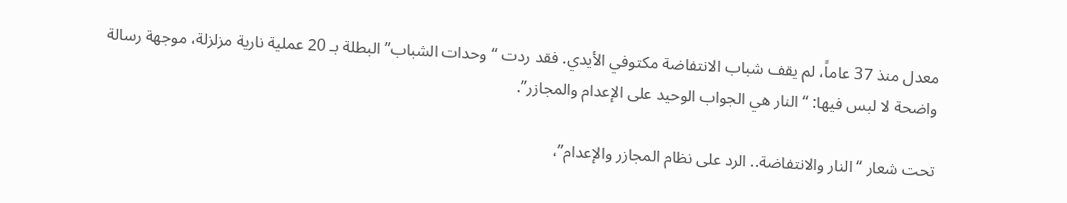معدل منذ 37 عاماً، لم يقف شباب الانتفاضة مكتوفي الأيدي. فقد ردت “وحدات الشباب” البطلة بـ 20 عملية نارية مزلزلة، موجهة رسالة واضحة لا لبس فيها: “النار هي الجواب الوحيد على الإعدام والمجازر”.

تحت شعار “النار والانتفاضة.. الرد على نظام المجازر والإعدام”،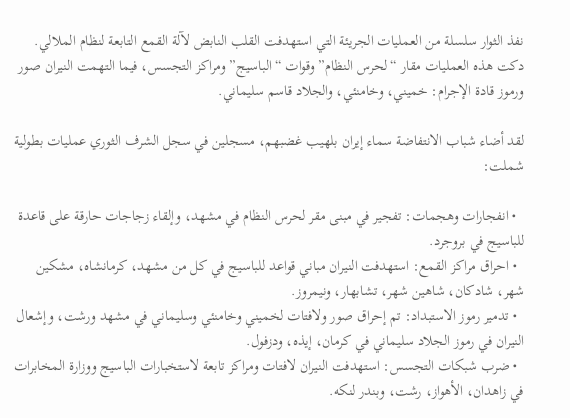نفذ الثوار سلسلة من العمليات الجريئة التي استهدفت القلب النابض لآلة القمع التابعة لنظام الملالي. دكت هذه العمليات مقار “لحرس النظام” وقوات “الباسيج” ومراكز التجسس، فيما التهمت النيران صور ورموز قادة الإجرام: خميني، وخامنئي، والجلاد قاسم سليماني.

لقد أضاء شباب الانتفاضة سماء إيران بلهيب غضبهم، مسجلين في سجل الشرف الثوري عمليات بطولية شملت:

  • انفجارات وهجمات: تفجير في مبنى مقر لحرس النظام في مشهد، وإلقاء زجاجات حارقة على قاعدة للباسيج في بروجرد.
  • احراق مراكز القمع: استهدفت النيران مباني قواعد للباسيج في كل من مشهد، كرمانشاه، مشكين شهر، شادكان، شاهين شهر، تشابهار، ونيمروز.
  • تدمير رموز الاستبداد: تم إحراق صور ولافتات لخميني وخامنئي وسليماني في مشهد ورشت، وإشعال النيران في رموز الجلاد سليماني في كرمان، إيذه، ودزفول.
  • ضرب شبكات التجسس: استهدفت النيران لافتات ومراكز تابعة لاستخبارات الباسيج ووزارة المخابرات في زاهدان، الأهواز، رشت، وبندر لنكه.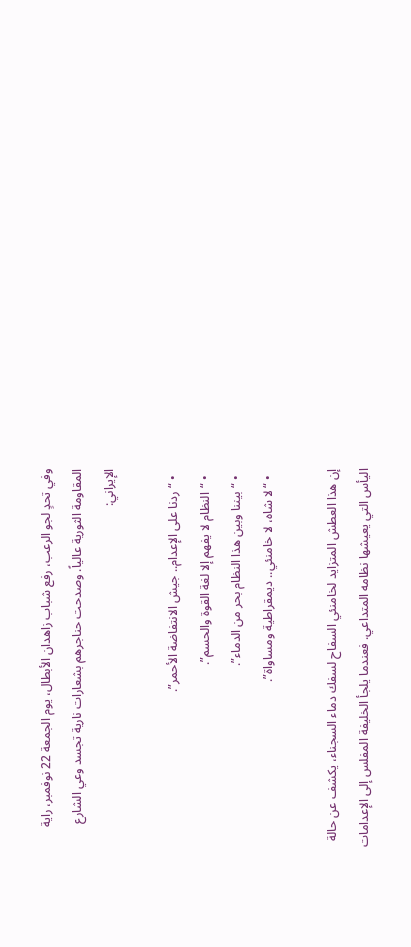وفي تحدٍ لجو الرعب، رفع شباب زاهدان الأبطال، يوم الجمعة 22 نوفمبر، راية المقاومة الثورية عالياً. وصدحت حناجرهم بشعارات نارية تجسد وعي الشارع الإيراني:

  • “ردنا على الإعدام.. جيش الانتفاضة الأحمر”.
  • “النظام لا يفهم إلا لغة القوة والحسم”.
  • “بيننا وبين هذا النظام بحر من الدماء”.
  • “لا شاه، لا خامنئي.. ديمقراطية ومساواة”.

إن هذا العطش المتزايد لخامنئي السفاح لسفك دماء السجناء، يكشف عن حالة اليأس التي يعيشها نظامه المتداعي. فعندما يلجأ الخليفة المفلس إلى الإعدامات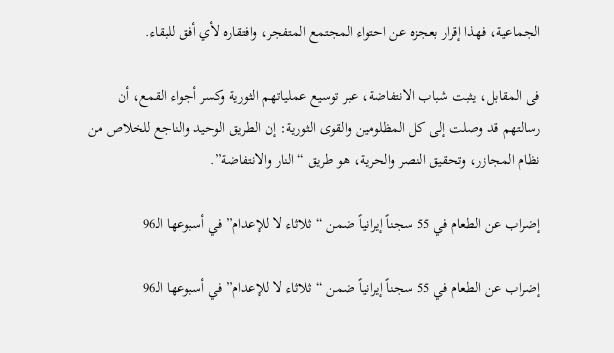الجماعية، فهذا إقرار بعجزه عن احتواء المجتمع المتفجر، وافتقاره لأي أفق للبقاء.

فی المقابل، یثبت شباب الانتفاضة، عبر توسیع عملیاتهم الثوریة وکسر أجواء القمع، أن رسالتهم قد وصلت إلی کل المظلومین والقوی الثوریة: إن الطریق الوحید والناجع للخلاص من نظام المجازر، وتحقیق النصر والحریة، هو طریق “النار والانتفاضة”.

إضراب عن الطعام في 55 سجناً إيرانياً ضمن “ثلاثاء لا للإعدام” في أسبوعها الـ96

إضراب عن الطعام في 55 سجناً إيرانياً ضمن “ثلاثاء لا للإعدام” في أسبوعها الـ96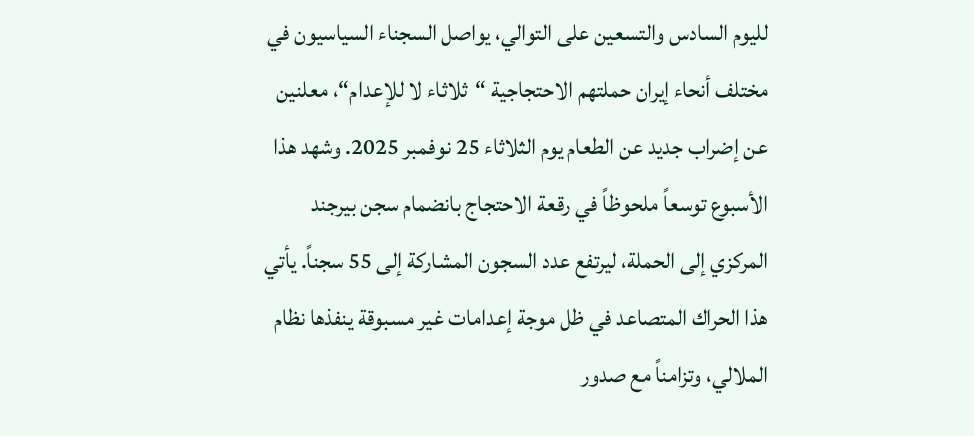لليوم السادس والتسعين على التوالي، يواصل السجناء السياسيون في مختلف أنحاء إيران حملتهم الاحتجاجية “ثلاثاء لا للإعدام“، معلنين عن إضراب جديد عن الطعام يوم الثلاثاء 25 نوفمبر 2025. وشهد هذا الأسبوع توسعاً ملحوظاً في رقعة الاحتجاج بانضمام سجن بيرجند المركزي إلى الحملة، ليرتفع عدد السجون المشاركة إلى 55 سجناً. يأتي هذا الحراك المتصاعد في ظل موجة إعدامات غير مسبوقة ينفذها نظام الملالي، وتزامناً مع صدور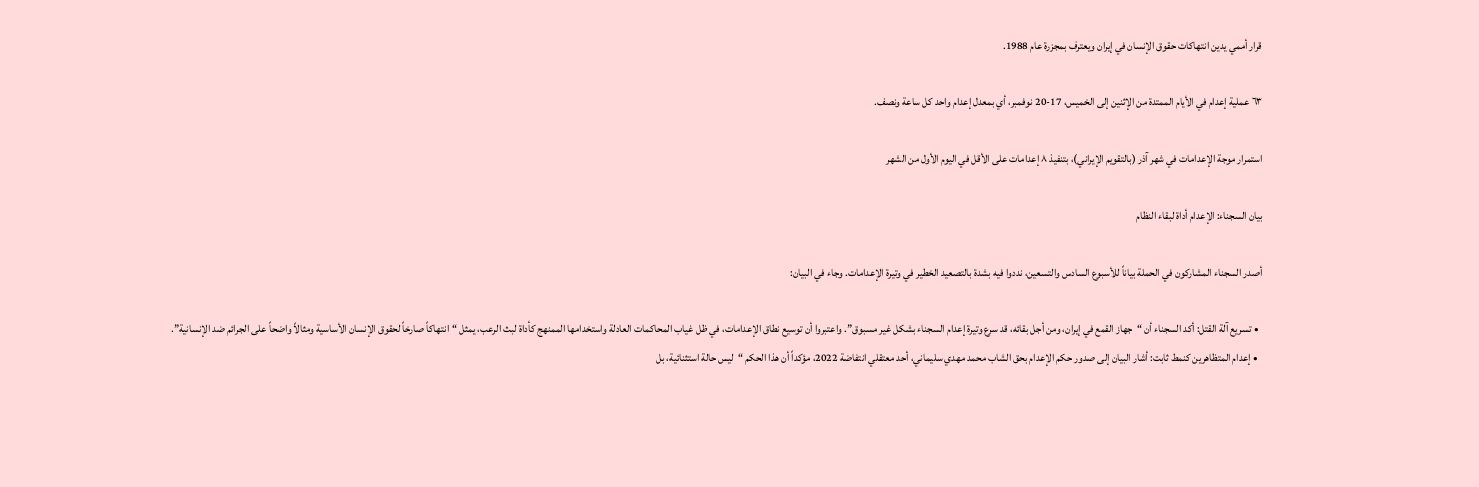قرار أممي يدين انتهاكات حقوق الإنسان في إيران ويعترف بمجزرة عام 1988.

٦٣ عملية إعدام في الأيام الممتدة من الإثنين إلى الخميس، 17-20 نوفمبر، أي بمعدل إعدام واحد كل ساعة ونصف.

استمرار موجة الإعدامات في شهر آذر (بالتقويم الإيراني)، بتنفيذ ٨ إعدامات على الأقل في اليوم الأول من الشهر

بيان السجناء: الإعدام أداة لبقاء النظام

أصدر السجناء المشاركون في الحملة بياناً للأسبوع السادس والتسعين، نددوا فيه بشدة بالتصعيد الخطير في وتيرة الإعدامات. وجاء في البيان:

  • تسريع آلة القتل: أكد السجناء أن “جهاز القمع في إيران، ومن أجل بقائه، قد سرع وتيرة إعدام السجناء بشكل غير مسبوق”. واعتبروا أن توسيع نطاق الإعدامات، في ظل غياب المحاكمات العادلة واستخدامها الممنهج كأداة لبث الرعب، يمثل “انتهاكاً صارخاً لحقوق الإنسان الأساسية ومثالاً واضحاً على الجرائم ضد الإنسانية”.
  • إعدام المتظاهرين كنمط ثابت: أشار البيان إلى صدور حكم الإعدام بحق الشاب محمد مهدي سليماني، أحد معتقلي انتفاضة 2022، مؤكداً أن هذا الحكم “ليس حالة استثنائية، بل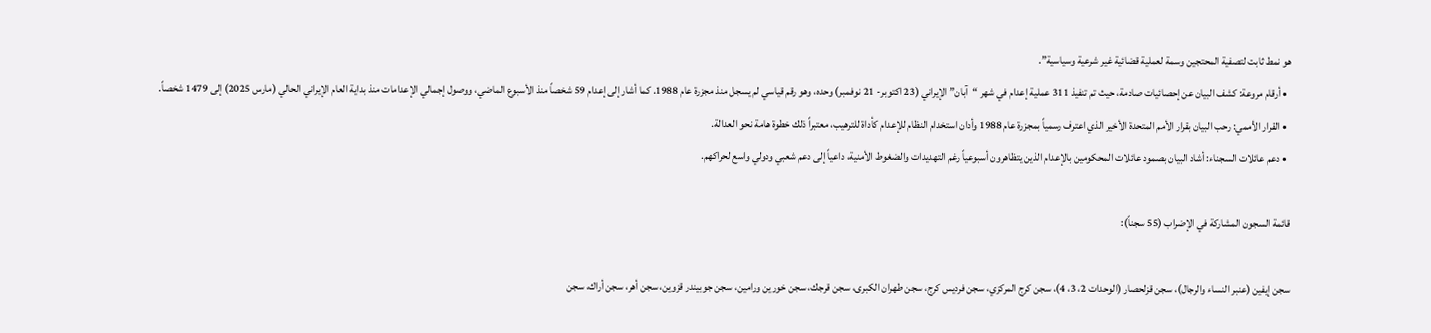هو نمط ثابت لتصفية المحتجين وسمة لعملية قضائية غير شرعية وسياسية”.
  • أرقام مروعة: كشف البيان عن إحصائيات صادمة، حيث تم تنفيذ 311 عملية إعدام في شهر “آبان” الإیراني (23 اکتوبر- 21 نوفمبر) وحده، وهو رقم قياسي لم يسجل منذ مجزرة عام 1988. كما أشار إلى إعدام 59 شخصاً منذ الأسبوع الماضي، ووصول إجمالي الإعدامات منذ بداية العام الإيراني الحالي (مارس 2025) إلى 1479 شخصاً.
  • القرار الأممي: رحب البيان بقرار الأمم المتحدة الأخير الذي اعترف رسمياً بمجزرة عام 1988 وأدان استخدام النظام للإعدام كأداة للترهيب، معتبراً ذلك خطوة هامة نحو العدالة.
  • دعم عائلات السجناء: أشاد البيان بصمود عائلات المحكومين بالإعدام الذين يتظاهرون أسبوعياً رغم التهديدات والضغوط الأمنية، داعياً إلى دعم شعبي ودولي واسع لحراكهم.

قائمة السجون المشاركة في الإضراب (55 سجناً):

سجن إيفين (عنبر النساء والرجال)، سجن قزلحصار (الوحدات 2، 3، 4)، سجن كرج المركزي، سجن فرديس كرج، سجن طهران الكبرى، سجن قرجك، سجن خورين ورامين، سجن جوبيندر قزوين، سجن أهر، سجن أراك، سجن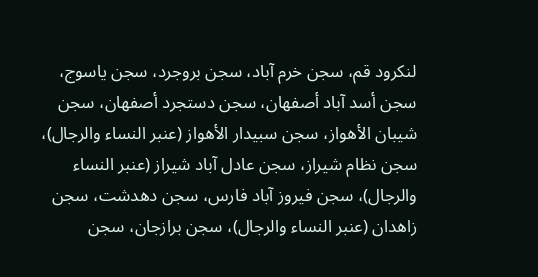لنكرود قم، سجن خرم آباد، سجن بروجرد، سجن ياسوج، سجن أسد آباد أصفهان، سجن دستجرد أصفهان، سجن شيبان الأهواز، سجن سبيدار الأهواز (عنبر النساء والرجال)، سجن نظام شيراز، سجن عادل آباد شيراز (عنبر النساء والرجال)، سجن فيروز آباد فارس، سجن دهدشت، سجن زاهدان (عنبر النساء والرجال)، سجن برازجان، سجن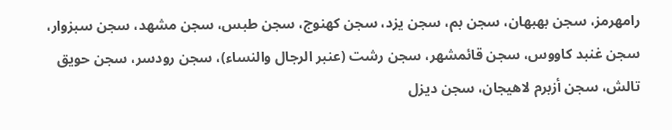رامهرمز، سجن بهبهان، سجن بم، سجن يزد، سجن كهنوج، سجن طبس، سجن مشهد، سجن سبزوار، سجن غنبد كاووس، سجن قائمشهر، سجن رشت (عنبر الرجال والنساء)، سجن رودسر، سجن حويق تالش، سجن أزبرم لاهيجان، سجن ديزل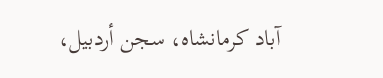آباد كرمانشاه، سجن أردبيل،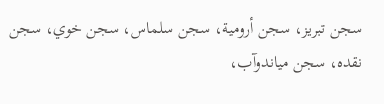سجن تبريز، سجن أرومية، سجن سلماس، سجن خوي، سجن نقده، سجن مياندوآب،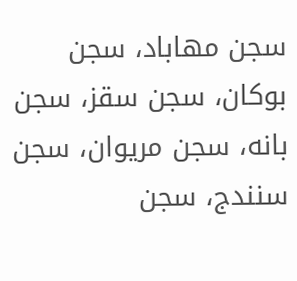سجن مهاباد، سجن بوكان، سجن سقز، سجن بانه، سجن مريوان، سجن سنندج، سجن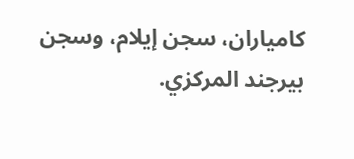كامياران، سجن إيلام، وسجن بيرجند المركزي.